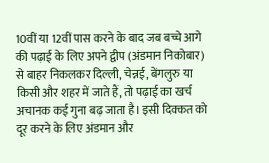10वीं या 12वीं पास करने के बाद जब बच्चे आगे की पढ़ाई के लिए अपने द्वीप (अंडमान निकोबार) से बाहर निकलकर दिल्ली, चेन्नई, बेंगलुरु या किसी और शहर में जाते हैं, तो पढ़ाई का खर्च अचानक कई गुना बढ़ जाता है। इसी दिक्कत को दूर करने के लिए अंडमान और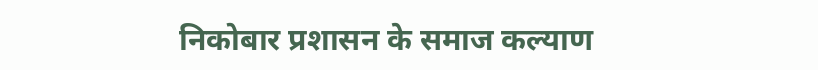निकोबार प्रशासन के समाज कल्याण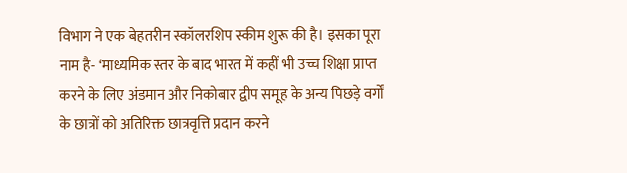विभाग ने एक बेहतरीन स्कॉलरशिप स्कीम शुरू की है। इसका पूरा नाम है- ‘माध्यमिक स्तर के बाद भारत में कहीं भी उच्च शिक्षा प्राप्त करने के लिए अंडमान और निकोबार द्वीप समूह के अन्य पिछड़े वर्गों के छात्रों को अतिरिक्त छात्रवृत्ति प्रदान करने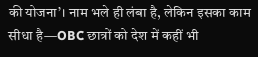की योजना’। नाम भले ही लंबा है, लेकिन इसका काम सीधा है—OBC छात्रों को देश में कहीं भी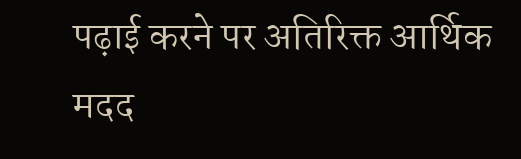पढ़ाई करने पर अतिरिक्त आर्थिक मदद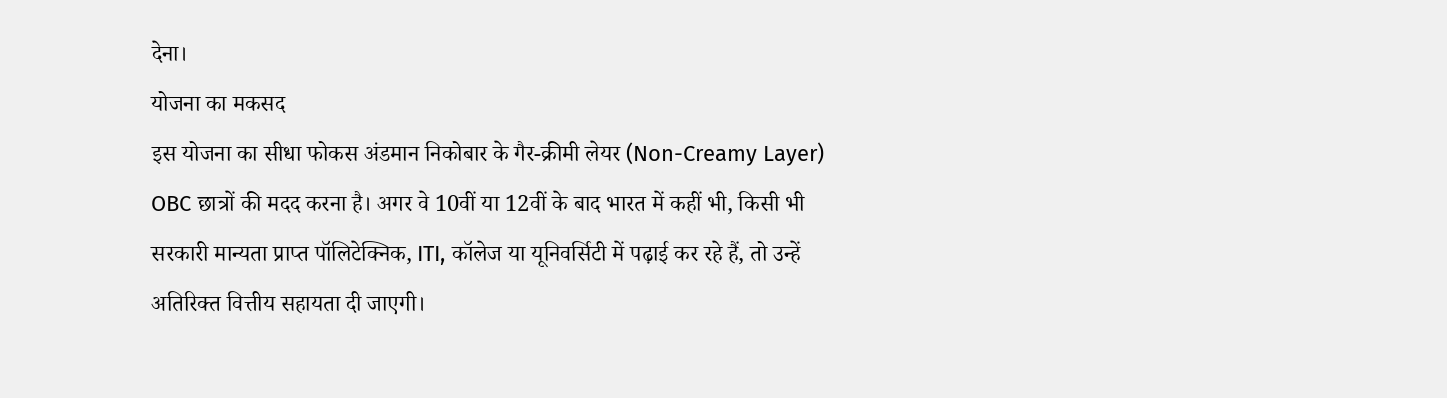देना।
योजना का मकसद
इस योजना का सीधा फोकस अंडमान निकोबार के गैर-क्रीमी लेयर (Non-Creamy Layer) OBC छात्रों की मदद करना है। अगर वे 10वीं या 12वीं के बाद भारत में कहीं भी, किसी भी सरकारी मान्यता प्राप्त पॉलिटेक्निक, ITI, कॉलेज या यूनिवर्सिटी में पढ़ाई कर रहे हैं, तो उन्हें अतिरिक्त वित्तीय सहायता दी जाएगी।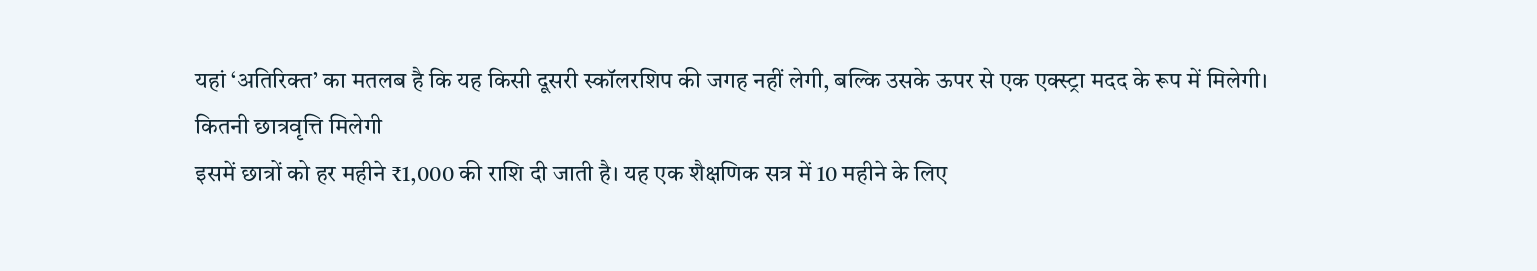यहां ‘अतिरिक्त’ का मतलब है कि यह किसी दूसरी स्कॉलरशिप की जगह नहीं लेगी, बल्कि उसके ऊपर से एक एक्स्ट्रा मदद के रूप में मिलेगी।
कितनी छात्रवृत्ति मिलेगी
इसमें छात्रों को हर महीने ₹1,000 की राशि दी जाती है। यह एक शैक्षणिक सत्र में 10 महीने के लिए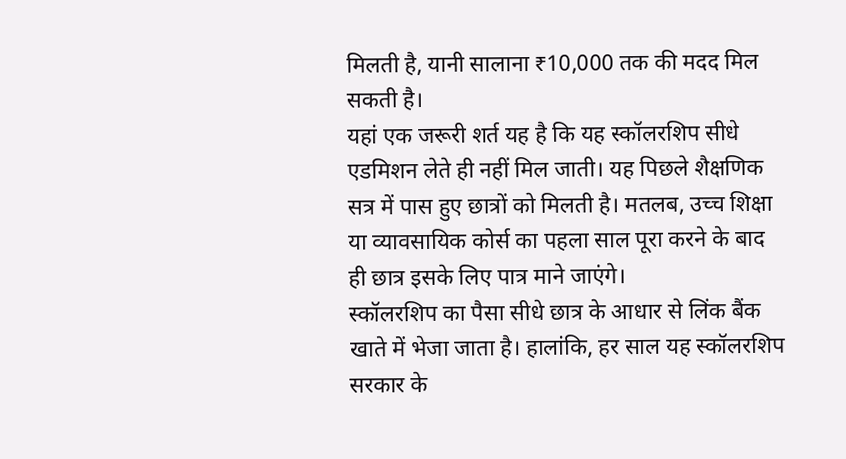मिलती है, यानी सालाना ₹10,000 तक की मदद मिल सकती है।
यहां एक जरूरी शर्त यह है कि यह स्कॉलरशिप सीधे एडमिशन लेते ही नहीं मिल जाती। यह पिछले शैक्षणिक सत्र में पास हुए छात्रों को मिलती है। मतलब, उच्च शिक्षा या व्यावसायिक कोर्स का पहला साल पूरा करने के बाद ही छात्र इसके लिए पात्र माने जाएंगे।
स्कॉलरशिप का पैसा सीधे छात्र के आधार से लिंक बैंक खाते में भेजा जाता है। हालांकि, हर साल यह स्कॉलरशिप सरकार के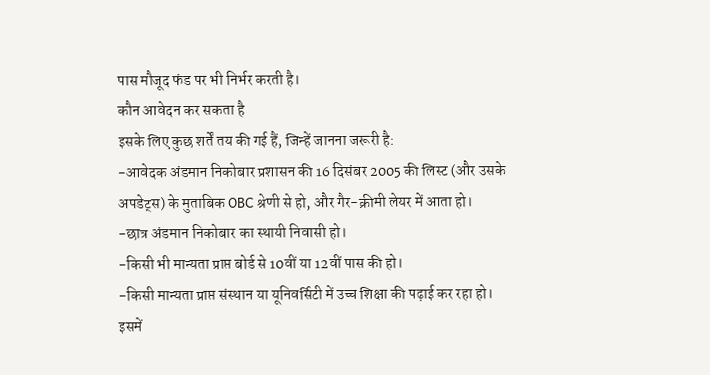पास मौजूद फंड पर भी निर्भर करती है।
कौन आवेदन कर सकता है
इसके लिए कुछ शर्तें तय की गई हैं, जिन्हें जानना जरूरी है:
-आवेदक अंडमान निकोबार प्रशासन की 16 दिसंबर 2005 की लिस्ट (और उसके अपडेट्स) के मुताबिक OBC श्रेणी से हो, और गैर-क्रीमी लेयर में आता हो।
-छात्र अंडमान निकोबार का स्थायी निवासी हो।
-किसी भी मान्यता प्राप्त बोर्ड से 10वीं या 12वीं पास की हो।
-किसी मान्यता प्राप्त संस्थान या यूनिवर्सिटी में उच्च शिक्षा की पढ़ाई कर रहा हो।
इसमें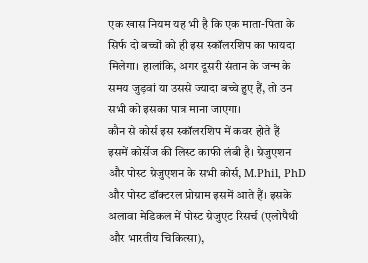एक खास नियम यह भी है कि एक माता-पिता के सिर्फ दो बच्चों को ही इस स्कॉलरशिप का फायदा मिलेगा। हालांकि, अगर दूसरी संतान के जन्म के समय जुड़वां या उससे ज्यादा बच्चे हुए हैं, तो उन सभी को इसका पात्र माना जाएगा।
कौन से कोर्स इस स्कॉलरशिप में कवर होते हैं
इसमें कोर्सेज की लिस्ट काफी लंबी है। ग्रेजुएशन और पोस्ट ग्रेजुएशन के सभी कोर्स, M.Phil, PhD और पोस्ट डॉक्टरल प्रोग्राम इसमें आते हैं। इसके अलावा मेडिकल में पोस्ट ग्रेजुएट रिसर्च (एलोपैथी और भारतीय चिकित्सा),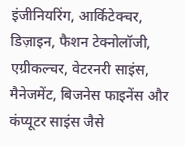इंजीनियरिंग, आर्किटेक्चर, डिज़ाइन, फैशन टेक्नोलॉजी, एग्रीकल्चर, वेटरनरी साइंस, मैनेजमेंट, बिजनेस फाइनेंस और कंप्यूटर साइंस जैसे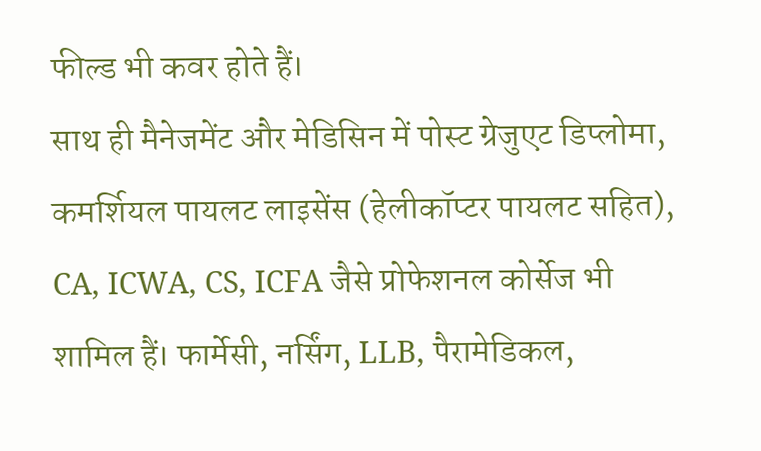फील्ड भी कवर होते हैं।
साथ ही मैनेजमेंट और मेडिसिन में पोस्ट ग्रेजुएट डिप्लोमा, कमर्शियल पायलट लाइसेंस (हेलीकॉप्टर पायलट सहित), CA, ICWA, CS, ICFA जैसे प्रोफेशनल कोर्सेज भी शामिल हैं। फार्मेसी, नर्सिंग, LLB, पैरामेडिकल,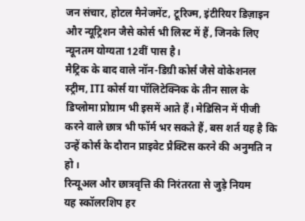जन संचार, होटल मैनेजमेंट, टूरिज्म, इंटीरियर डिज़ाइन और न्यूट्रिशन जैसे कोर्स भी लिस्ट में हैं, जिनके लिए न्यूनतम योग्यता 12वीं पास है।
मैट्रिक के बाद वाले नॉन-डिग्री कोर्स जैसे वोकेशनल स्ट्रीम, ITI कोर्स या पॉलिटेक्निक के तीन साल के डिप्लोमा प्रोग्राम भी इसमें आते हैं। मेडिसिन में पीजी करने वाले छात्र भी फॉर्म भर सकते हैं, बस शर्त यह है कि उन्हें कोर्स के दौरान प्राइवेट प्रैक्टिस करने की अनुमति न हो।
रिन्यूअल और छात्रवृत्ति की निरंतरता से जुड़े नियम
यह स्कॉलरशिप हर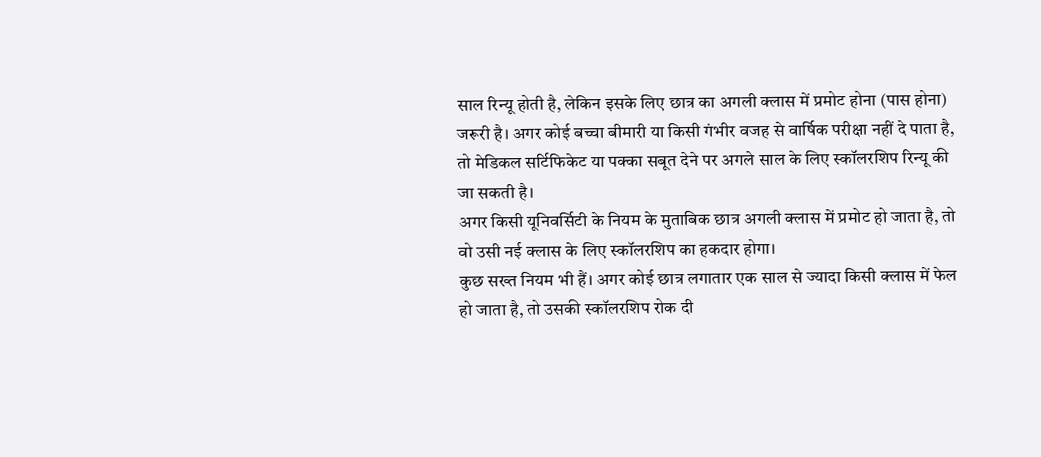साल रिन्यू होती है, लेकिन इसके लिए छात्र का अगली क्लास में प्रमोट होना (पास होना) जरूरी है। अगर कोई बच्चा बीमारी या किसी गंभीर वजह से वार्षिक परीक्षा नहीं दे पाता है, तो मेडिकल सर्टिफिकेट या पक्का सबूत देने पर अगले साल के लिए स्कॉलरशिप रिन्यू की जा सकती है।
अगर किसी यूनिवर्सिटी के नियम के मुताबिक छात्र अगली क्लास में प्रमोट हो जाता है, तो वो उसी नई क्लास के लिए स्कॉलरशिप का हकदार होगा।
कुछ सख्त नियम भी हैं। अगर कोई छात्र लगातार एक साल से ज्यादा किसी क्लास में फेल हो जाता है, तो उसकी स्कॉलरशिप रोक दी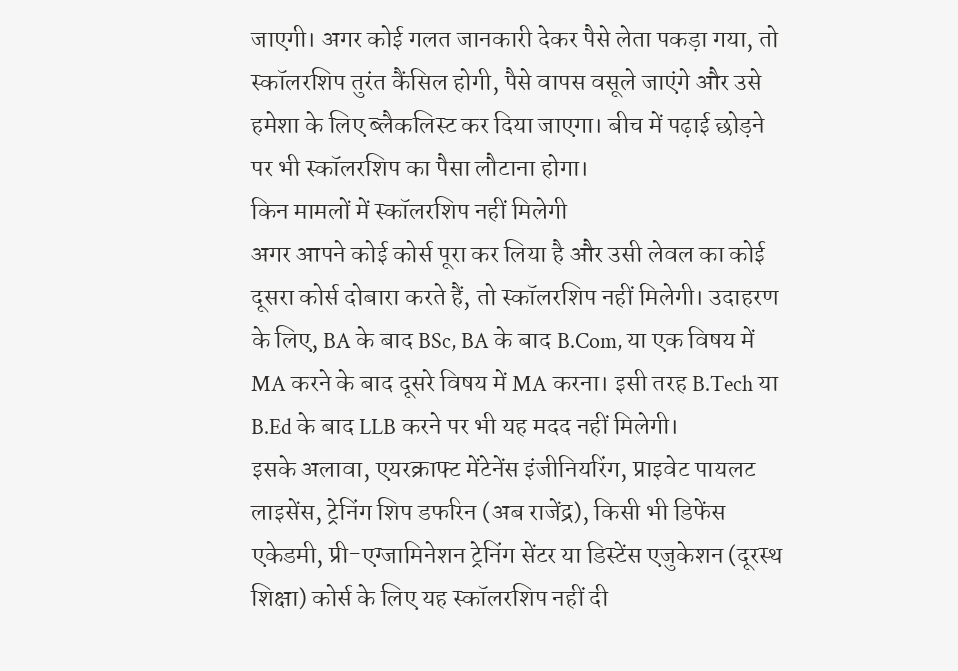जाएगी। अगर कोई गलत जानकारी देकर पैसे लेता पकड़ा गया, तो स्कॉलरशिप तुरंत कैंसिल होगी, पैसे वापस वसूले जाएंगे और उसे हमेशा के लिए ब्लैकलिस्ट कर दिया जाएगा। बीच में पढ़ाई छोड़ने पर भी स्कॉलरशिप का पैसा लौटाना होगा।
किन मामलों में स्कॉलरशिप नहीं मिलेगी
अगर आपने कोई कोर्स पूरा कर लिया है और उसी लेवल का कोई दूसरा कोर्स दोबारा करते हैं, तो स्कॉलरशिप नहीं मिलेगी। उदाहरण के लिए, BA के बाद BSc, BA के बाद B.Com, या एक विषय में MA करने के बाद दूसरे विषय में MA करना। इसी तरह B.Tech या B.Ed के बाद LLB करने पर भी यह मदद नहीं मिलेगी।
इसके अलावा, एयरक्राफ्ट मेंटेनेंस इंजीनियरिंग, प्राइवेट पायलट लाइसेंस, ट्रेनिंग शिप डफरिन (अब राजेंद्र), किसी भी डिफेंस एकेडमी, प्री-एग्जामिनेशन ट्रेनिंग सेंटर या डिस्टेंस एजुकेशन (दूरस्थ शिक्षा) कोर्स के लिए यह स्कॉलरशिप नहीं दी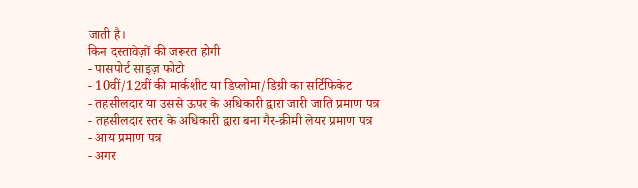जाती है।
किन दस्तावेज़ों की जरूरत होगी
- पासपोर्ट साइज़ फोटो
- 10वीं/12वीं की मार्कशीट या डिप्लोमा/डिग्री का सर्टिफिकेट
- तहसीलदार या उससे ऊपर के अधिकारी द्वारा जारी जाति प्रमाण पत्र
- तहसीलदार स्तर के अधिकारी द्वारा बना गैर-क्रीमी लेयर प्रमाण पत्र
- आय प्रमाण पत्र
- अगर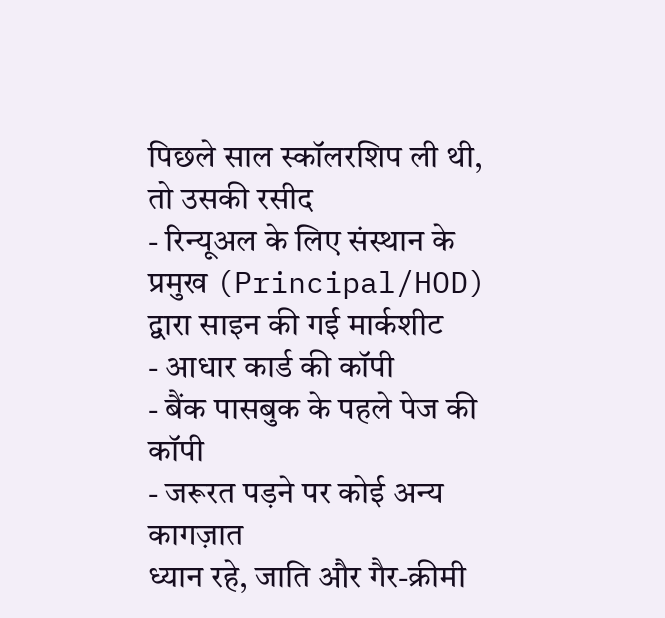पिछले साल स्कॉलरशिप ली थी, तो उसकी रसीद
- रिन्यूअल के लिए संस्थान के प्रमुख (Principal/HOD) द्वारा साइन की गई मार्कशीट
- आधार कार्ड की कॉपी
- बैंक पासबुक के पहले पेज की कॉपी
- जरूरत पड़ने पर कोई अन्य कागज़ात
ध्यान रहे, जाति और गैर-क्रीमी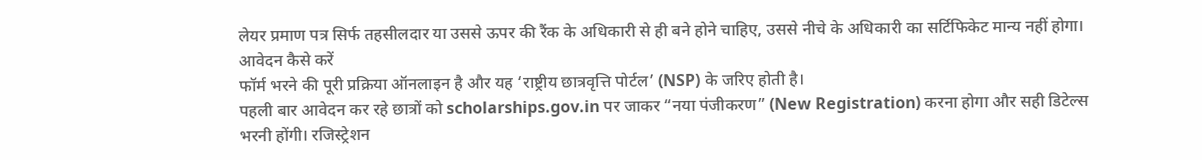लेयर प्रमाण पत्र सिर्फ तहसीलदार या उससे ऊपर की रैंक के अधिकारी से ही बने होने चाहिए, उससे नीचे के अधिकारी का सर्टिफिकेट मान्य नहीं होगा।
आवेदन कैसे करें
फॉर्म भरने की पूरी प्रक्रिया ऑनलाइन है और यह ‘राष्ट्रीय छात्रवृत्ति पोर्टल’ (NSP) के जरिए होती है।
पहली बार आवेदन कर रहे छात्रों को scholarships.gov.in पर जाकर “नया पंजीकरण” (New Registration) करना होगा और सही डिटेल्स भरनी होंगी। रजिस्ट्रेशन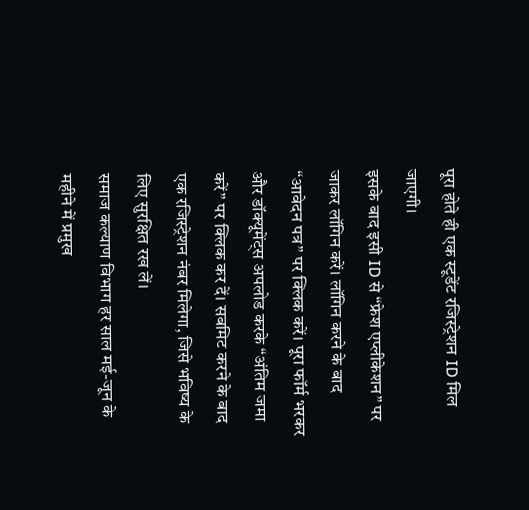पूरा होते ही एक स्टूडेंट रजिस्ट्रेशन ID मिल जाएगी।
इसके बाद इसी ID से “फ्रेश एप्लीकेशन” पर जाकर लॉगिन करें। लॉगिन करने के बाद “आवेदन पत्र” पर क्लिक करें। पूरा फॉर्म भरकर और डॉक्यूमेंट्स अपलोड करके “अंतिम जमा करें” पर क्लिक कर दें। सबमिट करने के बाद एक रजिस्ट्रेशन नंबर मिलेगा, जिसे भविष्य के लिए सुरक्षित रख लें।
समाज कल्याण विभाग हर साल मई-जून के महीने में प्रमुख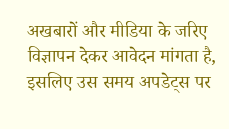अखबारों और मीडिया के जरिए विज्ञापन देकर आवेदन मांगता है, इसलिए उस समय अपडेट्स पर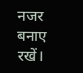नजर बनाए रखें।